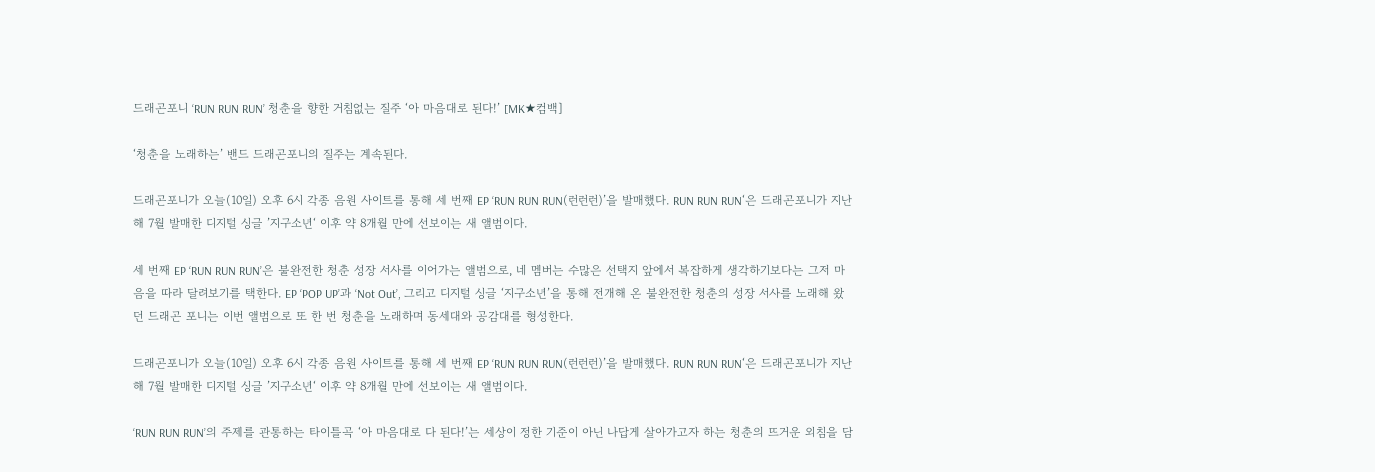드래곤포니 ‘RUN RUN RUN’ 청춘을 향한 거침없는 질주 ‘아 마음대로 된다!’ [MK★컴백]

‘청춘을 노래하는’ 밴드 드래곤포니의 질주는 계속된다.

드래곤포니가 오늘(10일) 오후 6시 각종 음원 사이트를 통해 세 번째 EP ‘RUN RUN RUN(런런런)’을 발매했다. RUN RUN RUN‘은 드래곤포니가 지난해 7월 발매한 디지털 싱글 ’지구소년‘ 이후 약 8개월 만에 선보이는 새 앨범이다.

세 번째 EP ‘RUN RUN RUN’은 불완전한 청춘 성장 서사를 이어가는 앨범으로, 네 멤버는 수많은 선택지 앞에서 복잡하게 생각하기보다는 그저 마음을 따라 달려보기를 택한다. EP ‘POP UP’과 ‘Not Out’, 그리고 디지털 싱글 ‘지구소년’을 통해 전개해 온 불완전한 청춘의 성장 서사를 노래해 왔던 드래곤 포니는 이번 앨범으로 또 한 번 청춘을 노래하며 동세대와 공감대를 형성한다.

드래곤포니가 오늘(10일) 오후 6시 각종 음원 사이트를 통해 세 번째 EP ‘RUN RUN RUN(런런런)’을 발매했다. RUN RUN RUN‘은 드래곤포니가 지난해 7월 발매한 디지털 싱글 ’지구소년‘ 이후 약 8개월 만에 선보이는 새 앨범이다.

‘RUN RUN RUN’의 주제를 관통하는 타이틀곡 ‘아 마음대로 다 된다!’는 세상이 정한 기준이 아닌 나답게 살아가고자 하는 청춘의 뜨거운 외침을 담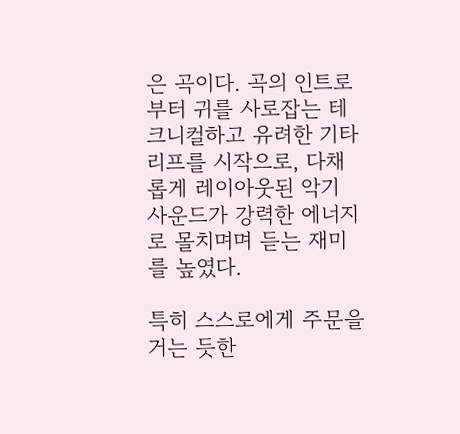은 곡이다. 곡의 인트로부터 귀를 사로잡는 테크니컬하고 유려한 기타 리프를 시작으로, 다채롭게 레이아웃된 악기 사운드가 강력한 에너지로 몰치며며 듣는 재미를 높였다.

특히 스스로에게 주문을 거는 듯한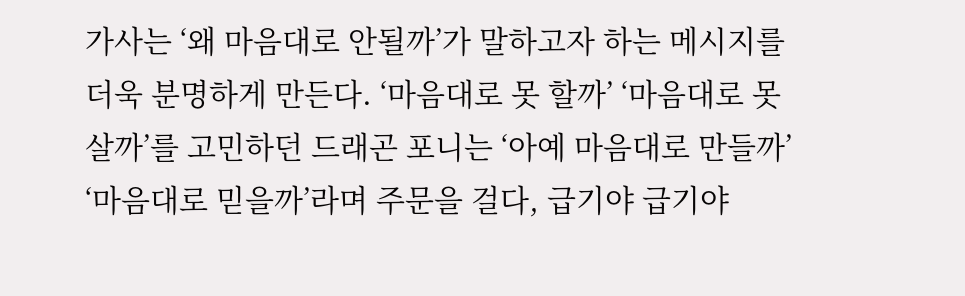가사는 ‘왜 마음대로 안될까’가 말하고자 하는 메시지를 더욱 분명하게 만든다. ‘마음대로 못 할까’ ‘마음대로 못 살까’를 고민하던 드래곤 포니는 ‘아예 마음대로 만들까’ ‘마음대로 믿을까’라며 주문을 걸다, 급기야 급기야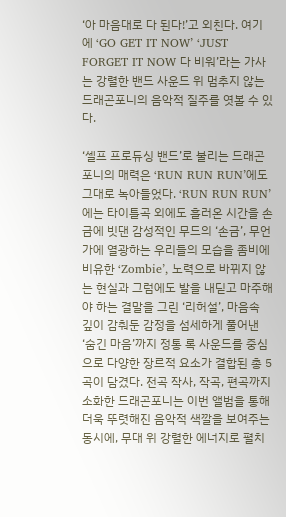‘아 마음대로 다 된다!’고 외친다. 여기에 ‘GO GET IT NOW’ ‘JUST FORGET IT NOW 다 비워’라는 가사는 강렬한 밴드 사운드 위 멈추지 않는 드래곤포니의 음악적 질주를 엿볼 수 있다.

‘셀프 프로듀싱 밴드’로 불리는 드래곤포니의 매력은 ‘RUN RUN RUN’에도 그대로 녹아들었다. ‘RUN RUN RUN’에는 타이틀곡 외에도 흘러온 시간을 손금에 빗댄 감성적인 무드의 ‘손금’, 무언가에 열광하는 우리들의 모습을 좀비에 비유한 ‘Zombie’, 노력으로 바뀌지 않는 현실과 그럼에도 발을 내딛고 마주해야 하는 결말을 그린 ‘리허설’, 마음속 깊이 감춰둔 감정을 섬세하게 풀어낸 ‘숨긴 마음’까지 정통 록 사운드를 중심으로 다양한 장르적 요소가 결합된 총 5곡이 담겼다. 전곡 작사, 작곡, 편곡까지 소화한 드래곤포니는 이번 앨범을 통해 더욱 뚜렷해진 음악적 색깔을 보여주는 동시에, 무대 위 강렬한 에너지로 펼치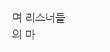며 리스너들의 마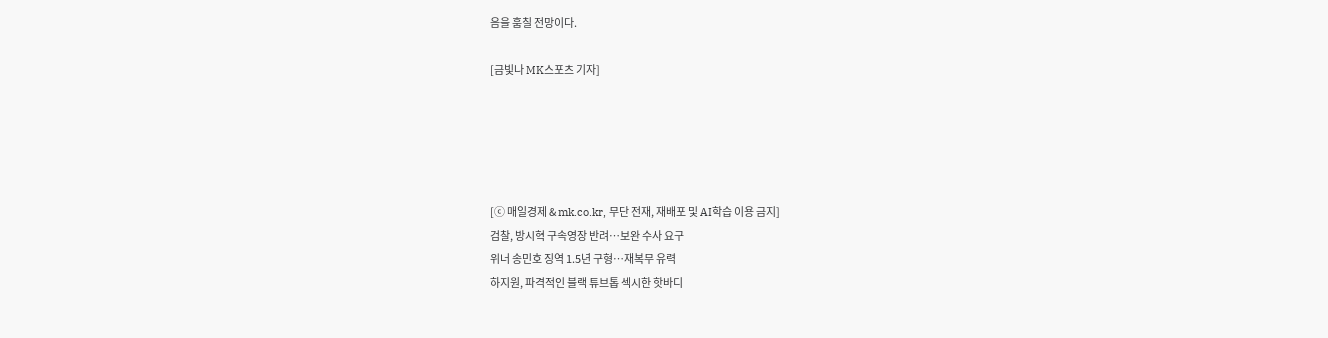음을 훔칠 전망이다.

[금빛나 MK스포츠 기자]





[ⓒ 매일경제 & mk.co.kr, 무단 전재, 재배포 및 AI학습 이용 금지]
검찰, 방시혁 구속영장 반려…보완 수사 요구
위너 송민호 징역 1.5년 구형…재복무 유력
하지원, 파격적인 블랙 튜브톱 섹시한 핫바디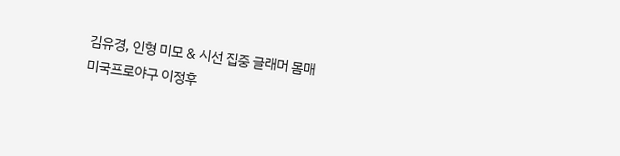김유경, 인형 미모 & 시선 집중 글래머 몸매
미국프로야구 이정후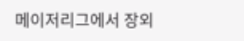메이저리그에서 장외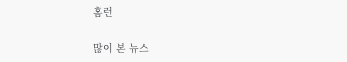홈런

많이 본 뉴스